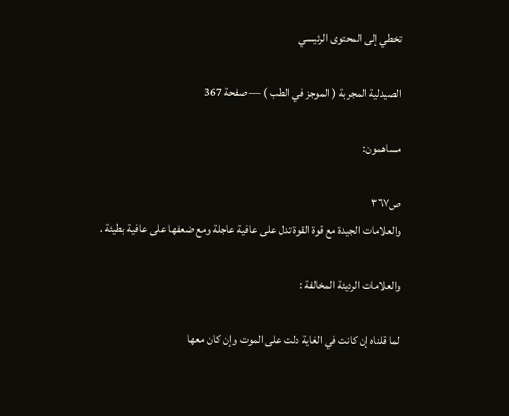تخطي إلى المحتوى الرئيسي

الصيدلية المجربة ( الموجز في الطب ) — صفحة 367

مساهمون:

ص٣٦٧
والعلامات الجيدة مع قوة القوة تدل على عافية عاجلة ومع ضعفها على عافية بطيئة .

والعلامات الرديئة المخالفة :

لما قلناه إن كانت في الغاية دلت على الموت وإن كان معها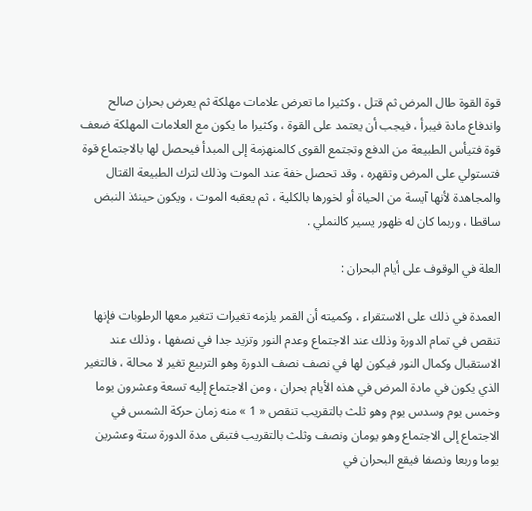قوة القوة طال المرض ثم قتل ، وكثيرا ما تعرض علامات مهلكة ثم يعرض بحران صالح واندفاع مادة فيبرأ ، فيجب أن يعتمد على القوة ، وكثيرا ما يكون مع العلامات المهلكة ضعف قوة فتيأس الطبيعة من الدفع وتجتمع القوى كالمنهزمة إلى المبدأ فيحصل لها بالاجتماع قوة فتستولي على المرض وتقهره ، وقد تحصل خفة عند الموت وذلك لترك الطبيعة القتال والمجاهدة لأنها آيسة من الحياة أو لخورها بالكلية ، ثم يعقبه الموت ، ويكون حينئذ النبض ساقطا ، وربما كان له ظهور يسير كالنملي .

العلة في الوقوف على أيام البحران :

العمدة في ذلك على الاستقراء ، وكميته أن القمر يلزمه تغيرات تتغير معها الرطوبات فإنها تنقص في تمام الدورة وذلك عند الاجتماع وعدم النور وتزيد جدا في نصفها ، وذلك عند الاستقبال وكمال النور فيكون لها في نصف نصف الدورة وهو التربيع تغير لا محالة ، فالتغير الذي يكون في مادة المرض في هذه الأيام بحران ، ومن الاجتماع إليه تسعة وعشرون يوما وخمس يوم وسدس يوم وهو ثلث بالتقريب تنقص « 1 » منه زمان حركة الشمس في الاجتماع إلى الاجتماع وهو يومان ونصف وثلث بالتقريب فتبقى مدة الدورة ستة وعشرين يوما وربعا ونصفا فيقع البحران في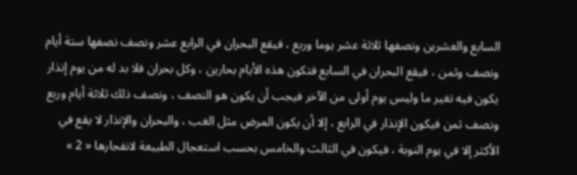السابع والعشرين ونصفها ثلاثة عشر يوما وربع ، فيقع البحران في الرابع عشر ونصف نصفها ستة أيام ونصف وثمن ، فيقع البحران في السابع فتكون هذه الأيام بحارين ، وكل بحران فلا بد له من يوم إنذار يكون فيه تغير ما وليس يوم أولى من الآخر فيجب أن يكون هو النصف ، ونصف ذلك ثلاثة أيام وربع ونصف ثمن فيكون الإنذار في الرابع ، إلا أن يكون المرض مثل الغب ، والبحران والإنذار لا يقع في الأكثر إلا في يوم النوبة ، فيكون في الثالث والخامس بحسب استعجال الطبيعة لانفجارها « 2 »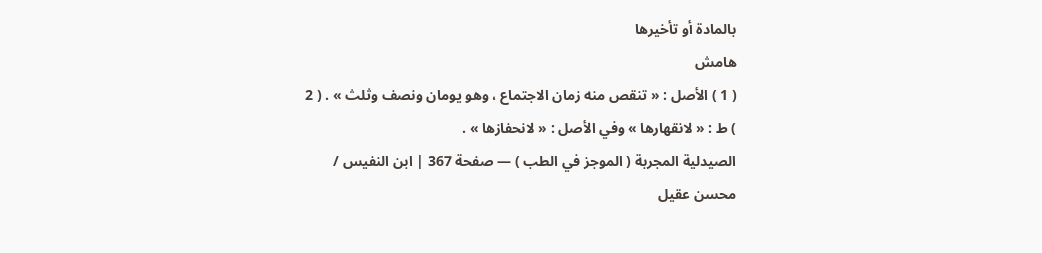بالمادة أو تأخيرها
هامش
( 1 ) الأصل : « تنقص منه زمان الاجتماع ، وهو يومان ونصف وثلث » . ( 2 ) ط : « لانقهارها » وفي الأصل : « لانحفازها » .
الصيدلية المجربة ( الموجز في الطب ) — صفحة 367 | ابن النفيس / محسن عقيل